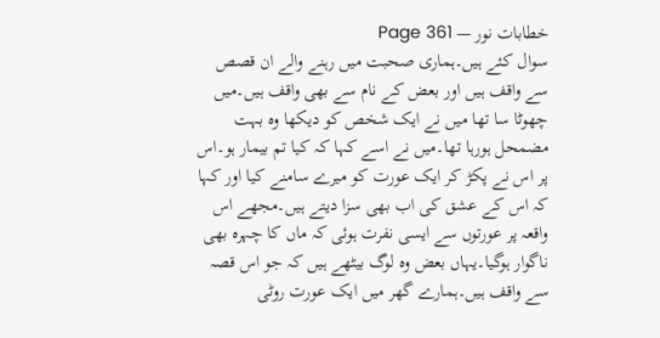خطابات نور — Page 361
سوال کئے ہیں۔ہماری صحبت میں رہنے والے ان قصص سے واقف ہیں اور بعض کے نام سے بھی واقف ہیں۔میں چھوٹا سا تھا میں نے ایک شخص کو دیکھا وہ بہت مضمحل ہورہا تھا۔میں نے اسے کہا کہ کیا تم بیمار ہو۔اس پر اس نے پکڑ کر ایک عورت کو میرے سامنے کیا اور کہا کہ اس کے عشق کی اب بھی سزا دیتے ہیں۔مجھے اس واقعہ پر عورتوں سے ایسی نفرت ہوئی کہ ماں کا چہرہ بھی ناگوار ہوگیا۔یہاں بعض وہ لوگ بیٹھے ہیں کہ جو اس قصہ سے واقف ہیں۔ہمارے گھر میں ایک عورت روٹی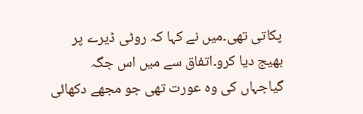پکاتی تھی۔میں نے کہا کہ روٹی ڈیرے پر بھیج دیا کرو۔اتفاق سے میں اس جگہ گیاجہاں کی وہ عورت تھی جو مجھے دکھائی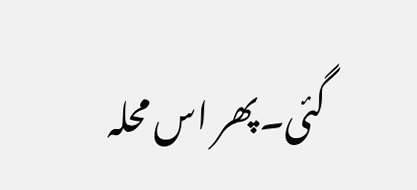گئی۔پھر اس محلہ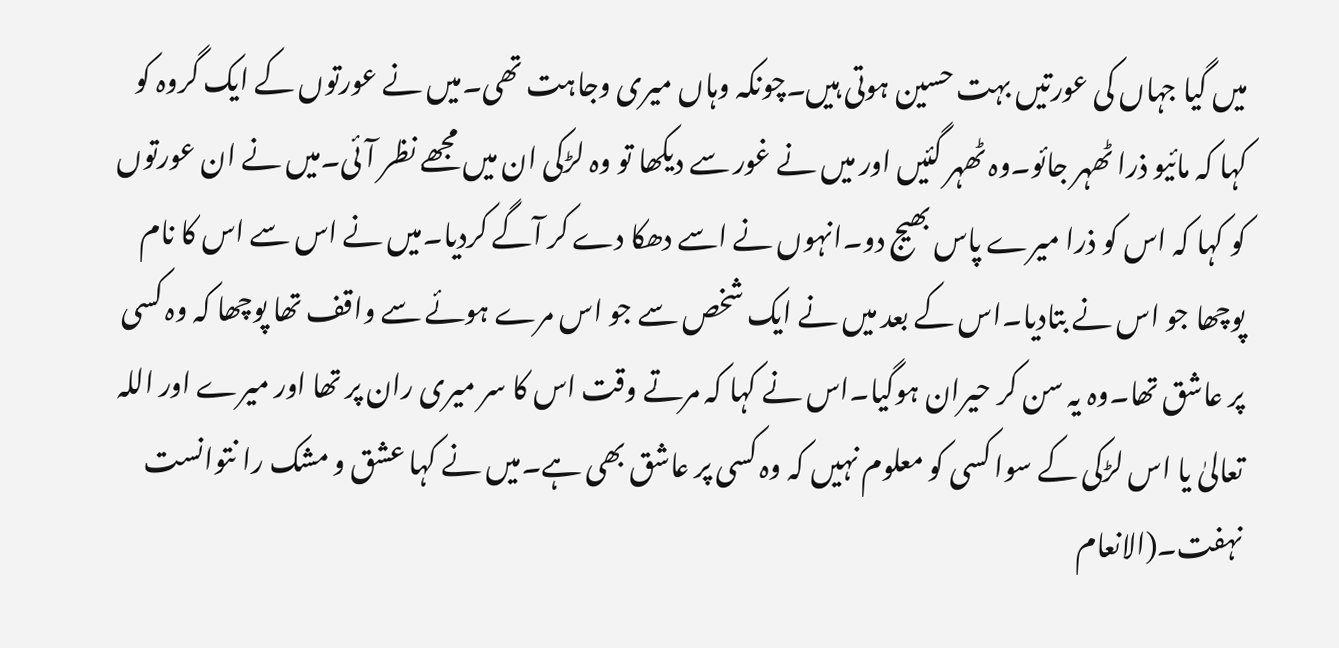میں گیا جہاں کی عورتیں بہت حسین ہوتی ہیں۔چونکہ وہاں میری وجاہت تھی۔میں نے عورتوں کے ایک گروہ کو کہا کہ مائیو ذرا ٹھہر جائو۔وہ ٹھہر گئیں اور میں نے غور سے دیکھا تو وہ لڑکی ان میں مجھے نظر آئی۔میں نے ان عورتوں کو کہا کہ اس کو ذرا میرے پاس بھیج دو۔انہوں نے اسے دھکا دے کر آگے کردیا۔میں نے اس سے اس کا نام پوچھا جو اس نے بتادیا۔اس کے بعد میں نے ایک شخص سے جو اس مرے ہوئے سے واقف تھا پوچھا کہ وہ کسی پر عاشق تھا۔وہ یہ سن کر حیران ہوگیا۔اس نے کہا کہ مرتے وقت اس کا سر میری ران پر تھا اور میرے اور اللہ تعالیٰ یا اس لڑکی کے سوا کسی کو معلوم نہیں کہ وہ کسی پر عاشق بھی ہے۔میں نے کہا عشق و مشک را نتوانست نہفت۔(الانعام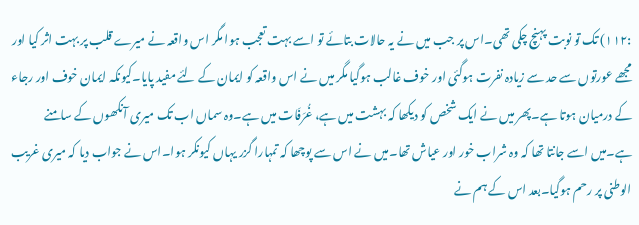:۱۱۲) تک تو نوبت پہنچ چکی تھی۔اس پر جب میں نے یہ حالات بتائے تو اسے بہت تعجب ہوا مگر اس واقعہ نے میرے قلب پر بہت اثر کیا اور مجھے عورتوں سے حد سے زیادہ نفرت ہوگئی اور خوف غالب ہوگیا مگر میں نے اس واقعہ کو ایمان کے لئے مفید پایا۔کیونکہ ایمان خوف اور رجاء کے درمیان ہوتا ہے۔پھر میں نے ایک شخص کو دیکھا کہ بہشت میں ہے، غُرَفَات میں ہے۔وہ سماں اب تک میری آنکھوں کے سامنے ہے۔میں اسے جانتا تھا کہ وہ شراب خور اور عیاش تھا۔میں نے اس سے پوچھا کہ تمہارا گزر یہاں کیونکر ہوا۔اس نے جواب دیا کہ میری غریب الوطنی پر رحم ہوگیا۔بعد اس کے ہم نے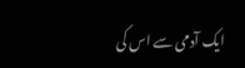ایک آدمی سے اس کی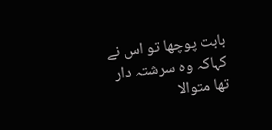بابت پوچھا تو اس نے کہاکہ وہ سرشتہ دار تھا متوالا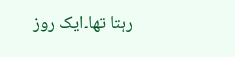رہتا تھا۔ایک روز